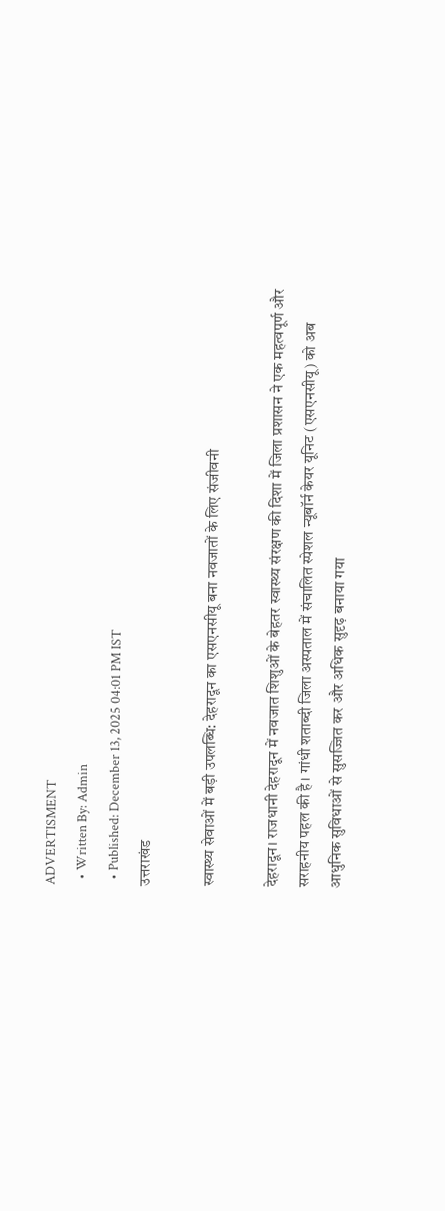ADVERTISMENT
  • Written By: Admin
  • Published: December 13, 2025 04:01 PM IST
उत्तराखंड

स्वास्थ्य सेवाओं में बड़ी उपलब्धि: देहरादून का एसएनसीयू बना नवजातों के लिए संजीवनी

देहरादून। राजधानी देहरादून में नवजात शिशुओं के बेहतर स्वास्थ्य संरक्षण की दिशा में जिला प्रशासन ने एक महत्वपूर्ण और सराहनीय पहल की है। गांधी शताब्दी जिला अस्पताल में संचालित स्पेशल न्यूबॉर्न केयर यूनिट (एसएनसीयू) को अब आधुनिक सुविधाओं से सुसज्जित कर और अधिक सुदृढ़ बनाया गया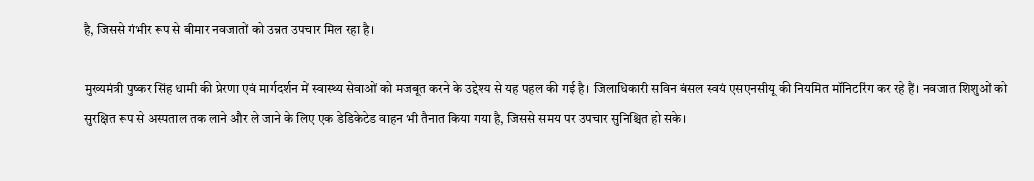है, जिससे गंभीर रूप से बीमार नवजातों को उन्नत उपचार मिल रहा है।

मुख्यमंत्री पुष्कर सिंह धामी की प्रेरणा एवं मार्गदर्शन में स्वास्थ्य सेवाओं को मजबूत करने के उद्देश्य से यह पहल की गई है। जिलाधिकारी सविन बंसल स्वयं एसएनसीयू की नियमित मॉनिटरिंग कर रहे हैं। नवजात शिशुओं को सुरक्षित रूप से अस्पताल तक लाने और ले जाने के लिए एक डेडिकेटेड वाहन भी तैनात किया गया है, जिससे समय पर उपचार सुनिश्चित हो सके।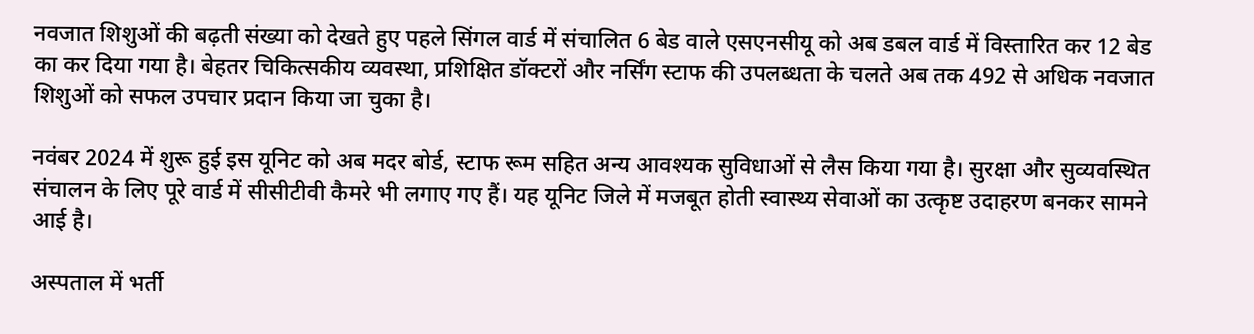नवजात शिशुओं की बढ़ती संख्या को देखते हुए पहले सिंगल वार्ड में संचालित 6 बेड वाले एसएनसीयू को अब डबल वार्ड में विस्तारित कर 12 बेड का कर दिया गया है। बेहतर चिकित्सकीय व्यवस्था, प्रशिक्षित डॉक्टरों और नर्सिंग स्टाफ की उपलब्धता के चलते अब तक 492 से अधिक नवजात शिशुओं को सफल उपचार प्रदान किया जा चुका है।

नवंबर 2024 में शुरू हुई इस यूनिट को अब मदर बोर्ड, स्टाफ रूम सहित अन्य आवश्यक सुविधाओं से लैस किया गया है। सुरक्षा और सुव्यवस्थित संचालन के लिए पूरे वार्ड में सीसीटीवी कैमरे भी लगाए गए हैं। यह यूनिट जिले में मजबूत होती स्वास्थ्य सेवाओं का उत्कृष्ट उदाहरण बनकर सामने आई है।

अस्पताल में भर्ती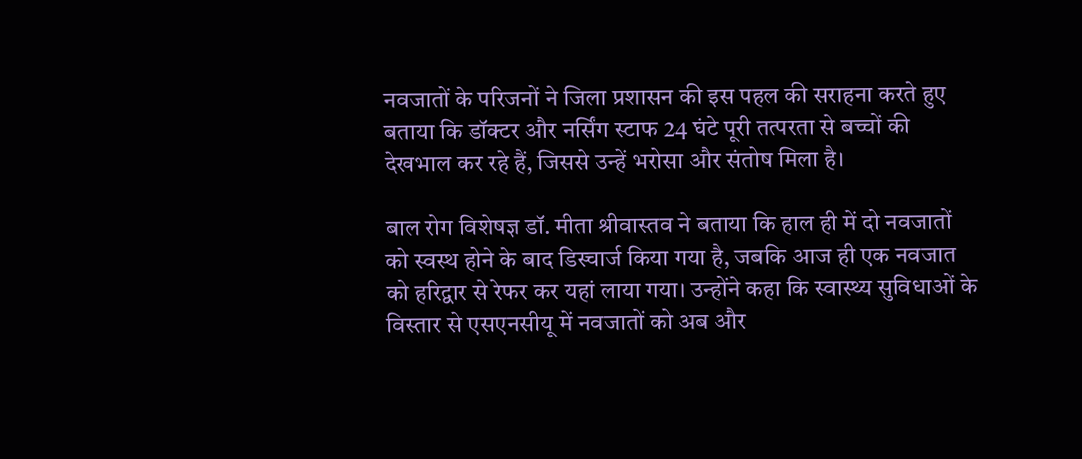नवजातों के परिजनों ने जिला प्रशासन की इस पहल की सराहना करते हुए बताया कि डॉक्टर और नर्सिंग स्टाफ 24 घंटे पूरी तत्परता से बच्चों की देखभाल कर रहे हैं, जिससे उन्हें भरोसा और संतोष मिला है।

बाल रोग विशेषज्ञ डॉ. मीता श्रीवास्तव ने बताया कि हाल ही में दो नवजातों को स्वस्थ होने के बाद डिस्चार्ज किया गया है, जबकि आज ही एक नवजात को हरिद्वार से रेफर कर यहां लाया गया। उन्होंने कहा कि स्वास्थ्य सुविधाओं के विस्तार से एसएनसीयू में नवजातों को अब और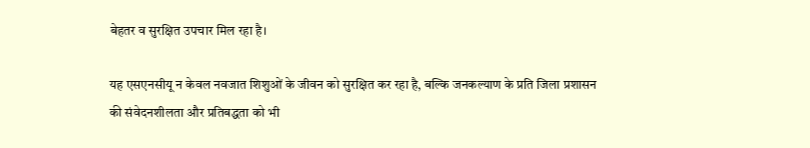बेहतर व सुरक्षित उपचार मिल रहा है।

यह एसएनसीयू न केवल नवजात शिशुओं के जीवन को सुरक्षित कर रहा है, बल्कि जनकल्याण के प्रति जिला प्रशासन की संवेदनशीलता और प्रतिबद्धता को भी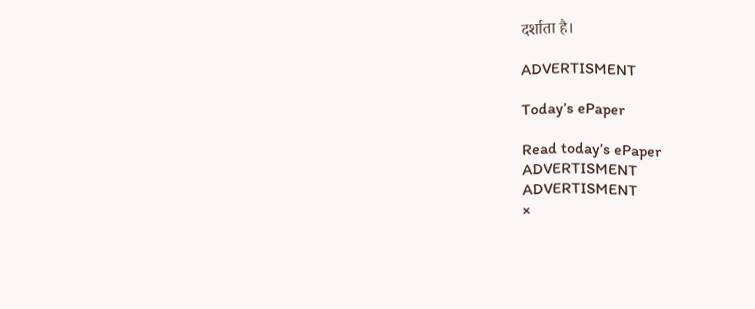दर्शाता है।

ADVERTISMENT

Today’s ePaper

Read today’s ePaper
ADVERTISMENT
ADVERTISMENT
×